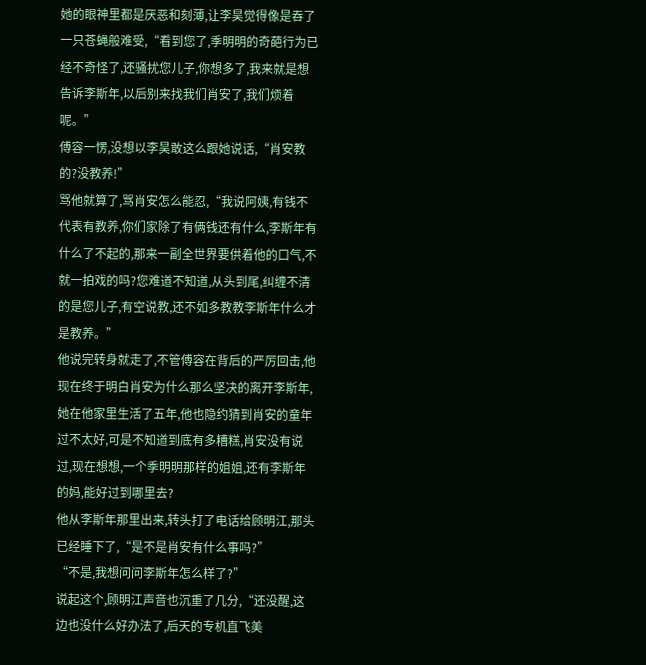她的眼神里都是厌恶和刻薄,让李昊觉得像是吞了一只苍蝇般难受,“看到您了,季明明的奇葩行为已经不奇怪了,还骚扰您儿子,你想多了,我来就是想告诉李斯年,以后别来找我们肖安了,我们烦着呢。”
傅容一愣,没想以李昊敢这么跟她说话,“肖安教的?没教养!”
骂他就算了,骂肖安怎么能忍,“我说阿姨,有钱不代表有教养,你们家除了有俩钱还有什么,李斯年有什么了不起的,那来一副全世界要供着他的口气,不就一拍戏的吗?您难道不知道,从头到尾,纠缠不清的是您儿子,有空说教,还不如多教教李斯年什么才是教养。”
他说完转身就走了,不管傅容在背后的严厉回击,他现在终于明白肖安为什么那么坚决的离开李斯年,她在他家里生活了五年,他也隐约猜到肖安的童年过不太好,可是不知道到底有多糟糕,肖安没有说过,现在想想,一个季明明那样的姐姐,还有李斯年的妈,能好过到哪里去?
他从李斯年那里出来,转头打了电话给顾明江,那头已经睡下了,“是不是肖安有什么事吗?”
“不是,我想问问李斯年怎么样了?”
说起这个,顾明江声音也沉重了几分,“还没醒,这边也没什么好办法了,后天的专机直飞美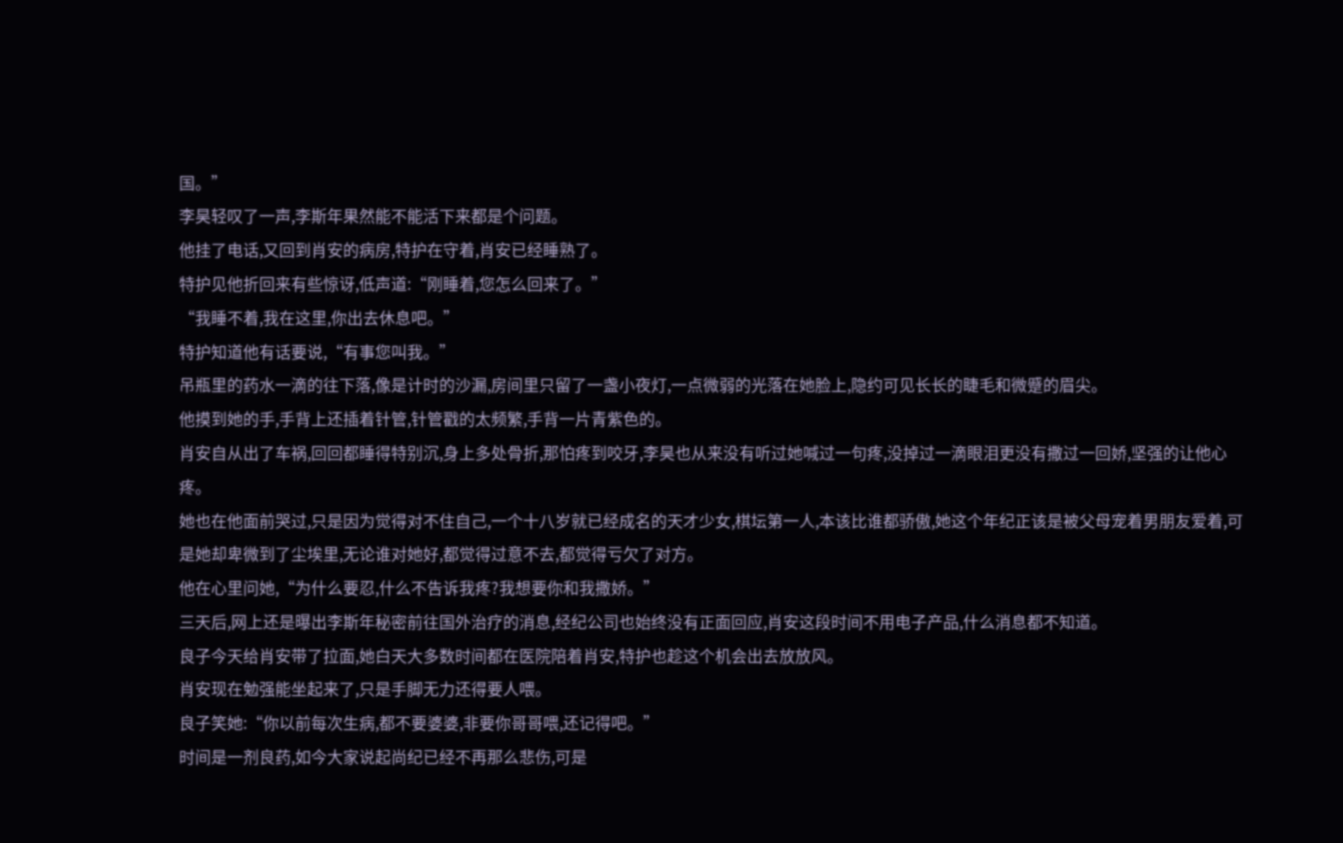国。”
李昊轻叹了一声,李斯年果然能不能活下来都是个问题。
他挂了电话,又回到肖安的病房,特护在守着,肖安已经睡熟了。
特护见他折回来有些惊讶,低声道:“刚睡着,您怎么回来了。”
“我睡不着,我在这里,你出去休息吧。”
特护知道他有话要说,“有事您叫我。”
吊瓶里的药水一滴的往下落,像是计时的沙漏,房间里只留了一盏小夜灯,一点微弱的光落在她脸上,隐约可见长长的睫毛和微蹙的眉尖。
他摸到她的手,手背上还插着针管,针管戳的太频繁,手背一片青紫色的。
肖安自从出了车祸,回回都睡得特别沉,身上多处骨折,那怕疼到咬牙,李昊也从来没有听过她喊过一句疼,没掉过一滴眼泪更没有撒过一回娇,坚强的让他心疼。
她也在他面前哭过,只是因为觉得对不住自己,一个十八岁就已经成名的天才少女,棋坛第一人,本该比谁都骄傲,她这个年纪正该是被父母宠着男朋友爱着,可是她却卑微到了尘埃里,无论谁对她好,都觉得过意不去,都觉得亏欠了对方。
他在心里问她,“为什么要忍,什么不告诉我疼?我想要你和我撒娇。”
三天后,网上还是曝出李斯年秘密前往国外治疗的消息,经纪公司也始终没有正面回应,肖安这段时间不用电子产品,什么消息都不知道。
良子今天给肖安带了拉面,她白天大多数时间都在医院陪着肖安,特护也趁这个机会出去放放风。
肖安现在勉强能坐起来了,只是手脚无力还得要人喂。
良子笑她:“你以前每次生病,都不要婆婆,非要你哥哥喂,还记得吧。”
时间是一剂良药,如今大家说起尚纪已经不再那么悲伤,可是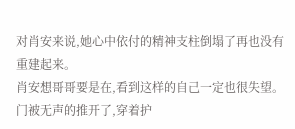对肖安来说,她心中依付的精神支柱倒塌了再也没有重建起来。
肖安想哥哥要是在,看到这样的自己一定也很失望。
门被无声的推开了,穿着护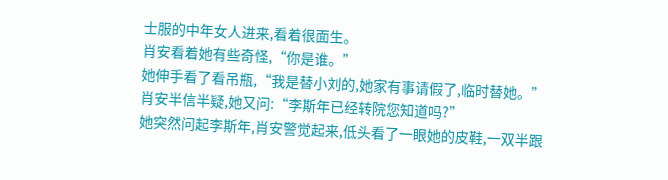士服的中年女人进来,看着很面生。
肖安看着她有些奇怪,“你是谁。”
她伸手看了看吊瓶,“我是替小刘的,她家有事请假了,临时替她。”
肖安半信半疑,她又问:“李斯年已经转院您知道吗?”
她突然问起李斯年,肖安警觉起来,低头看了一眼她的皮鞋,一双半跟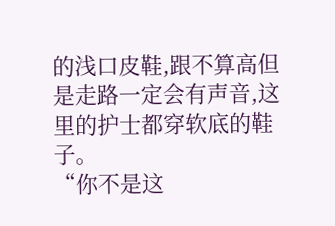的浅口皮鞋,跟不算高但是走路一定会有声音,这里的护士都穿软底的鞋子。
“你不是这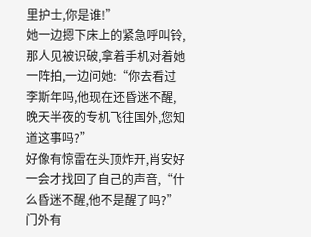里护士,你是谁!”
她一边摁下床上的紧急呼叫铃,那人见被识破,拿着手机对着她一阵拍,一边问她:“你去看过李斯年吗,他现在还昏迷不醒,晚天半夜的专机飞往国外,您知道这事吗?”
好像有惊雷在头顶炸开,肖安好一会才找回了自己的声音,“什么昏迷不醒,他不是醒了吗?”
门外有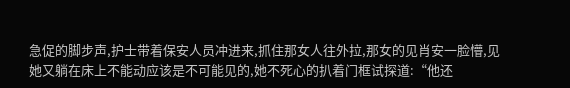急促的脚步声,护士带着保安人员冲进来,抓住那女人往外拉,那女的见肖安一脸懵,见她又躺在床上不能动应该是不可能见的,她不死心的扒着门框试探道:“他还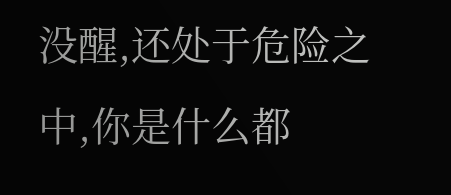没醒,还处于危险之中,你是什么都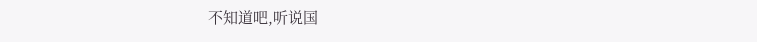不知道吧,听说国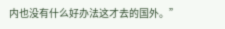内也没有什么好办法这才去的国外。”